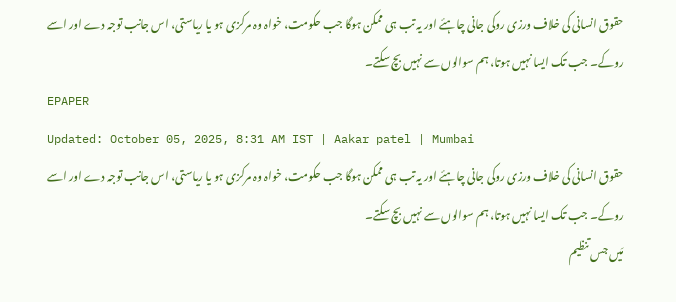حقوق انسانی کی خلاف ورزی روکی جانی چاہئے اور یہ تب ہی ممکن ہوگا جب حکومت، خواہ وہ مرکزی ہو یا ریاستی، اس جانب توجہ دے اور اسے روکے۔ جب تک ایسا نہیں ہوتا، ہم سوالوں سے نہیں بچ سکتے۔
EPAPER
Updated: October 05, 2025, 8:31 AM IST | Aakar patel | Mumbai
حقوق انسانی کی خلاف ورزی روکی جانی چاہئے اور یہ تب ہی ممکن ہوگا جب حکومت، خواہ وہ مرکزی ہو یا ریاستی، اس جانب توجہ دے اور اسے روکے۔ جب تک ایسا نہیں ہوتا، ہم سوالوں سے نہیں بچ سکتے۔
مَیں جس تنظیم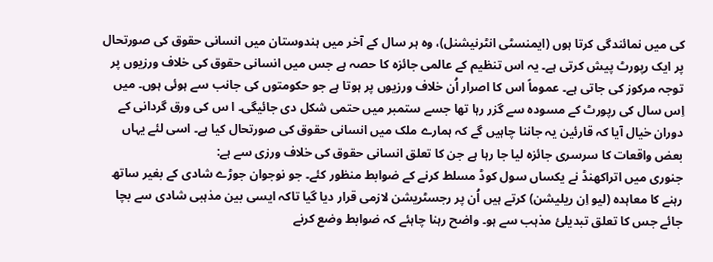کی میں نمائندگی کرتا ہوں (ایمنسٹی انٹرنیشنل)، وہ ہر سال کے آخر میں ہندوستان میں انسانی حقوق کی صورتحال پر ایک رپورٹ پیش کرتی ہے۔ یہ اس تنظیم کے عالمی جائزہ کا حصہ ہے جس میں انسانی حقوق کی خلاف ورزیوں پر توجہ مرکوز کی جاتی ہے۔ عموماً اس کا اصرار اُن خلاف ورزیوں پر ہوتا ہے جو حکومتوں کی جانب سے ہوئی ہوں۔ میں اِس سال کی رپورٹ کے مسودہ سے گزر رہا تھا جسے ستمبر میں حتمی شکل دی جائیگی۔ ا س کی ورق گردانی کے دوران خیال آیا کہ قارئین یہ جاننا چاہیں گے کہ ہمارے ملک میں انسانی حقوق کی صورتحال کیا ہے۔ اسی لئے یہاں بعض واقعات کا سرسری جائزہ لیا جا رہا ہے جن کا تعلق انسانی حقوق کی خلاف ورزی سے ہے:
جنوری میں اتراکھنڈ نے یکساں سول کوڈ مسلط کرنے کے ضوابط منظور کئے۔ جو نوجوان جوڑے شادی کے بغیر ساتھ رہنے کا معاہدہ (لیو اِن ریلیشن) کرتے ہیں اُن پر رجسٹریشن لازمی قرار دیا گیا تاکہ ایسی بین مذہبی شادی سے بچا جائے جس کا تعلق تبدیلیٔ مذہب سے ہو۔ واضح رہنا چاہئے کہ ضوابط وضع کرنے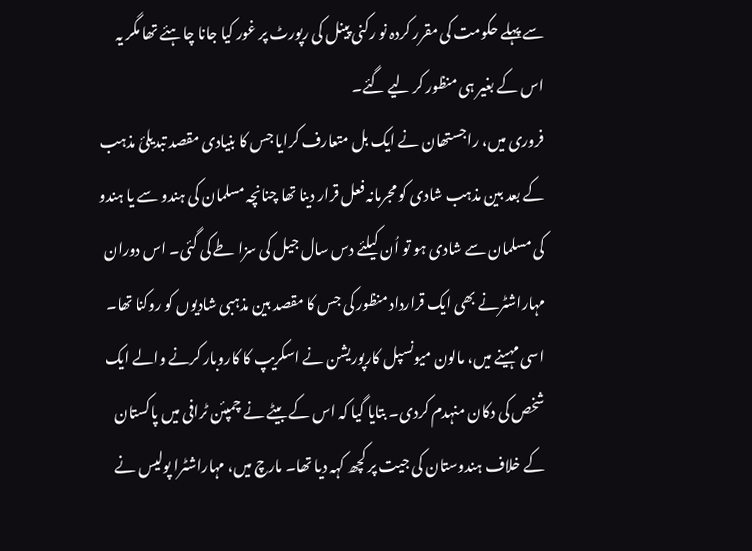سے پہلے حکومت کی مقرر کردہ نو رکنی پینل کی رپورٹ پر غور کیا جانا چاہئے تھا مگر یہ اس کے بغیر ہی منظور کر لیے گئے۔
فروری میں، راجستھان نے ایک بل متعارف کرایا جس کا بنیادی مقصد تبدیلیٔ مذہب کے بعد بین مذہب شادی کو مجرمانہ فعل قرار دینا تھا چنانچہ مسلمان کی ہندو سے یا ہندو کی مسلمان سے شادی ہو تو اُن کیلئے دس سال جیل کی سزا طے کی گئی۔ اس دوران مہاراشٹرنے بھی ایک قرارداد منظور کی جس کا مقصد بین مذہبی شادیوں کو روکنا تھا۔
اسی مہینے میں، مالون میونسپل کارپوریشن نے اسکریپ کا کاروبار کرنے والے ایک شخص کی دکان منہدم کردی۔ بتایا گیا کہ اس کے بیٹے نے چمپئن ٹرافی میں پاکستان کے خلاف ہندوستان کی جیت پر کچھ کہہ دیا تھا۔ مارچ میں، مہاراشٹرا پولیس نے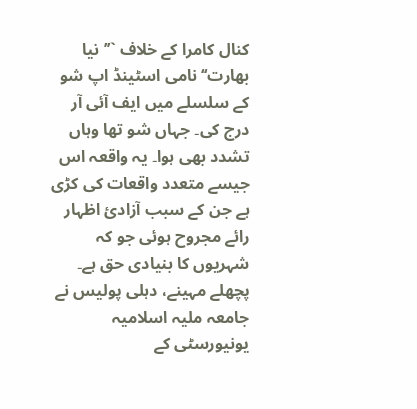کنال کامرا کے خلاف `’’نیا بھارت‘‘ نامی اسٹینڈ اپ شو کے سلسلے میں ایف آئی آر درج کی۔ جہاں شو تھا وہاں تشدد بھی ہوا۔ یہ واقعہ اس جیسے متعدد واقعات کی کڑی ہے جن کے سبب آزادیٔ اظہار رائے مجروح ہوئی جو کہ شہریوں کا بنیادی حق ہے۔
پچھلے مہینے، دہلی پولیس نے جامعہ ملیہ اسلامیہ یونیورسٹی کے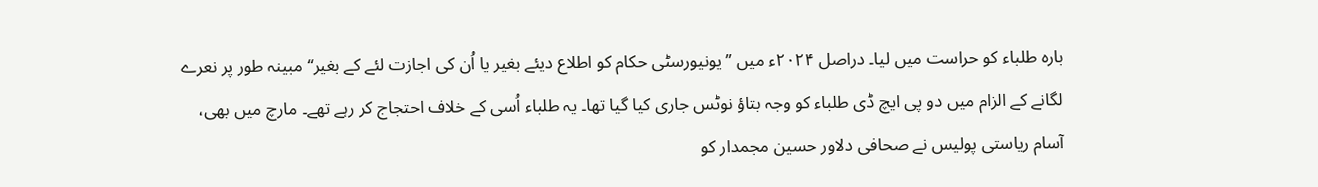بارہ طلباء کو حراست میں لیا۔ دراصل ۲۰۲۴ء میں ’’یونیورسٹی حکام کو اطلاع دیئے بغیر یا اُن کی اجازت لئے کے بغیر‘‘ مبینہ طور پر نعرے لگانے کے الزام میں دو پی ایچ ڈی طلباء کو وجہ بتاؤ نوٹس جاری کیا گیا تھا۔ یہ طلباء اُسی کے خلاف احتجاج کر رہے تھے۔ مارچ میں بھی، آسام ریاستی پولیس نے صحافی دلاور حسین مجمدار کو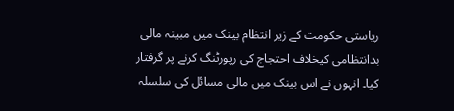ریاستی حکومت کے زیر انتظام بینک میں مبینہ مالی بدانتظامی کیخلاف احتجاج کی رپورٹنگ کرنے پر گرفتار کیا۔ انہوں نے اس بینک میں مالی مسائل کی سلسلہ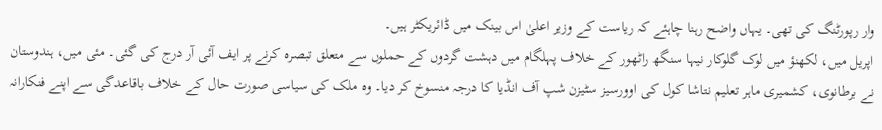وار رپورٹنگ کی تھی۔ یہاں واضح رہنا چاہئے کہ ریاست کے وزیر اعلیٰ اس بینک میں ڈائریکٹر ہیں۔
اپریل میں، لکھنؤ میں لوک گلوکار نیہا سنگھ راٹھور کے خلاف پہلگام میں دہشت گردوں کے حملوں سے متعلق تبصرہ کرنے پر ایف آئی آر درج کی گئی۔ مئی میں، ہندوستان نے برطانوی، کشمیری ماہر تعلیم نتاشا کول کی اوورسیز سٹیزن شپ آف انڈیا کا درجہ منسوخ کر دیا۔ وہ ملک کی سیاسی صورت حال کے خلاف باقاعدگی سے اپنے فنکارانہ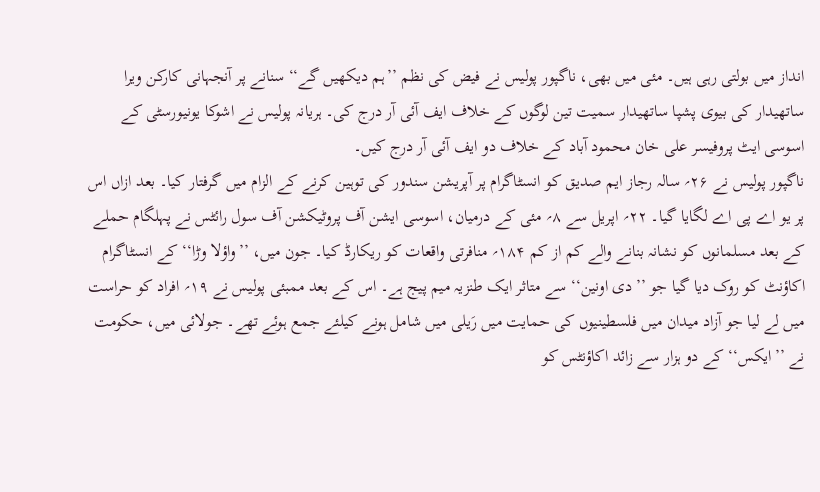انداز میں بولتی رہی ہیں۔ مئی میں بھی، ناگپور پولیس نے فیض کی نظم ’’ہم دیکھیں گے‘‘ سنانے پر آنجہانی کارکن ویرا ساتھیدار کی بیوی پشپا ساتھیدار سمیت تین لوگوں کے خلاف ایف آئی آر درج کی۔ ہریانہ پولیس نے اشوکا یونیورسٹی کے اسوسی ایٹ پروفیسر علی خان محمود آباد کے خلاف دو ایف آئی آر درج کیں۔
ناگپور پولیس نے ۲۶؍ سالہ رجاز ایم صدیق کو انسٹاگرام پر آپریشن سندور کی توہین کرنے کے الزام میں گرفتار کیا۔ بعد ازاں اس پر یو اے پی اے لگایا گیا۔ ۲۲؍ اپریل سے ۸؍ مئی کے درمیان، اسوسی ایشن آف پروٹیکشن آف سول رائٹس نے پہلگام حملے کے بعد مسلمانوں کو نشانہ بنانے والے کم از کم ۱۸۴؍ منافرتی واقعات کو ریکارڈ کیا۔ جون میں، ’’واؤلا وڑا‘‘ کے انسٹاگرام اکاؤنٹ کو روک دیا گیا جو ’’دی اونین‘‘ سے متاثر ایک طنزیہ میم پیج ہے۔ اس کے بعد ممبئی پولیس نے ۱۹؍ افراد کو حراست میں لے لیا جو آزاد میدان میں فلسطینیوں کی حمایت میں رَیلی میں شامل ہونے کیلئے جمع ہوئے تھے۔ جولائی میں، حکومت نے ’’ایکس‘‘ کے دو ہزار سے زائد اکاؤنٹس کو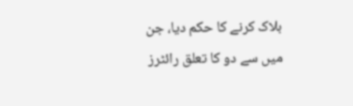بلاک کرنے کا حکم دیا، جن میں سے دو کا تعلق رائٹرز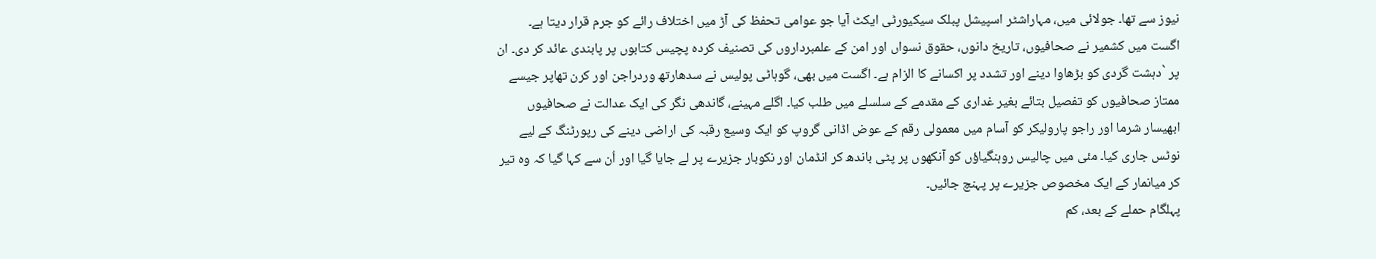نیوز سے تھا۔ جولائی میں، مہاراشٹر اسپیشل پبلک سیکیورٹی ایکٹ آیا جو عوامی تحفظ کی آڑ میں اختلاف رائے کو جرم قرار دیتا ہے۔
اگست میں کشمیر نے صحافیوں، تاریخ دانوں، حقوق نسواں اور امن کے علمبرداروں کی تصنیف کردہ پچیس کتابوں پر پابندی عائد کر دی۔ ان پر `دہشت گردی کو بڑھاوا دینے اور تشدد پر اکسانے کا الزام ہے۔ اگست میں بھی، گوہاٹی پولیس نے سدھارتھ وردراجن اور کرن تھاپر جیسے ممتاز صحافیوں کو تفصیل بتائے بغیر غداری کے مقدمے کے سلسلے میں طلب کیا۔ اگلے مہینے، گاندھی نگر کی ایک عدالت نے صحافیوں ابھیسار شرما اور راجو پارولیکر کو آسام میں معمولی رقم کے عوض اڈانی گروپ کو ایک وسیع رقبہ کی اراضی دینے کی رپورٹنگ کے لیے نوٹس جاری کیا۔ مئی میں چالیس روہنگیاؤں کو آنکھوں پر پٹی باندھ کر انڈمان اور نکوبار جزیرے پر لے جایا گیا اور اُن سے کہا گیا کہ وہ تیر کر میانمار کے ایک مخصوص جزیرے پر پہنچ جائیں۔
پہلگام حملے کے بعد، کم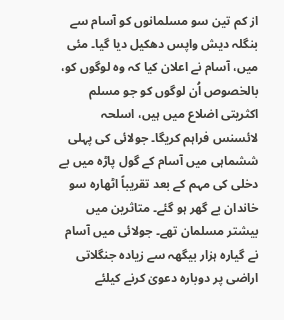از کم تین سو مسلمانوں کو آسام سے بنگلہ دیش واپس دھکیل دیا گیا۔ مئی میں، آسام نے اعلان کیا کہ وہ لوگوں کو، بالخصوص اُن لوگوں کو جو مسلم اکثریتی اضلاع میں ہیں، اسلحہ لائسنس فراہم کریگا۔ جولائی کی پہلی ششماہی میں آسام کے گول پاڑہ میں بے دخلی کی مہم کے بعد تقریباً اٹھارہ سو خاندان بے گھر ہو گئے۔ متاثرین میں بیشتر مسلمان تھے۔ جولائی میں آسام نے گیارہ ہزار بیگھہ سے زیادہ جنگلاتی اراضی پر دوبارہ دعویٰ کرنے کیلئے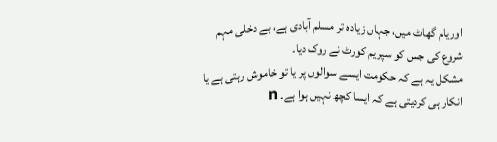اوریام گھاٹ میں، جہاں زیادہ تر مسلم آبادی ہے، بے دخلی مہم شروع کی جس کو سپریم کورٹ نے روک دیا۔
مشکل یہ ہے کہ حکومت ایسے سوالوں پر یا تو خاموش رہتی ہے یا انکار ہی کردیتی ہے کہ ایسا کچھ نہیں ہوا ہے۔ n